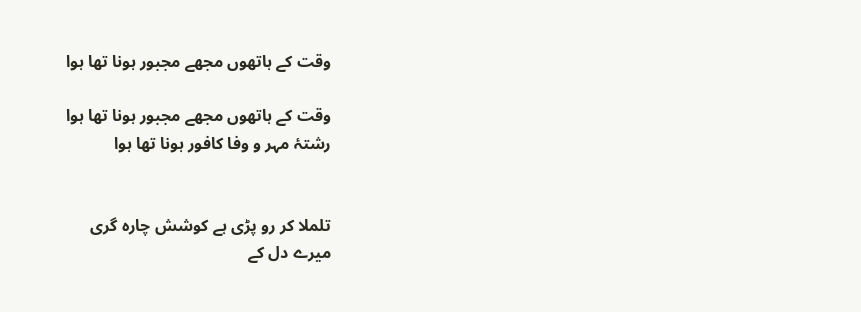وقت کے ہاتھوں مجھے مجبور ہونا تھا ہوا

وقت کے ہاتھوں مجھے مجبور ہونا تھا ہوا
رشتۂ مہر و وفا کافور ہونا تھا ہوا


تلملا کر رو پڑی ہے کوشش چارہ گری
میرے دل کے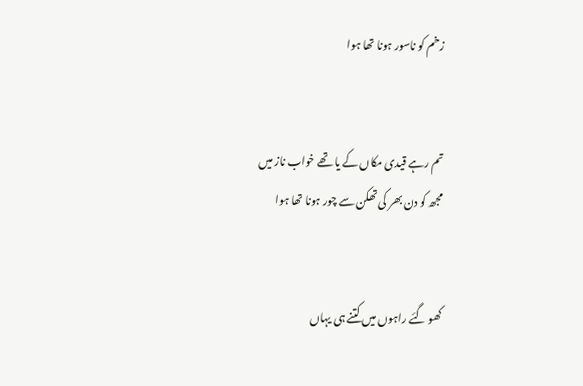زخم کو ناسور ہونا تھا ہوا


تم رہے قیدی مکاں کے یا تھے خواب ناز میں
مجھ کو دن بھر کی تھکن سے چور ہونا تھا ہوا


کھو گئے راہوں میں کتنے ہی یہاں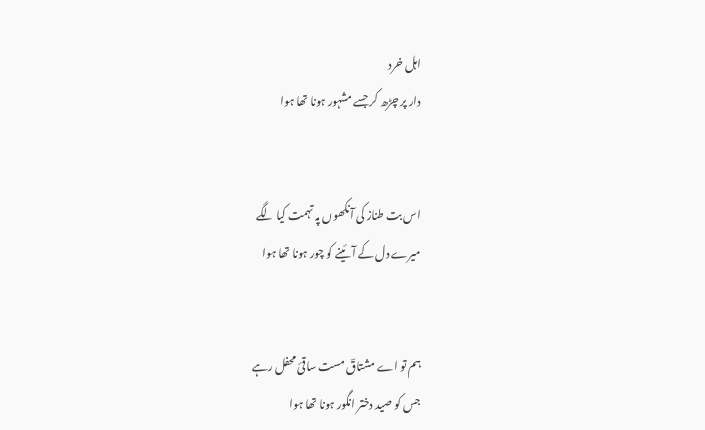اہل خرد
دار پر چڑھ کر جسے مشہور ہونا تھا ہوا


اس بت طناز کی آنکھوں پہ تہمت کیا لگے
میرے دل کے آئینے کو چور ہونا تھا ہوا


ہم تو اے مشتاقؔ مست ساقئ محفل رہے
جس کو صید دختر انگور ہونا تھا ہوا